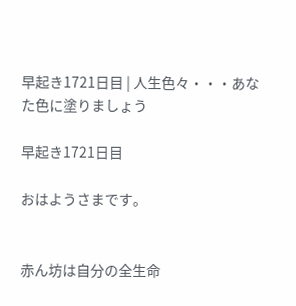早起き1721日目 | 人生色々・・・あなた色に塗りましょう

早起き1721日目

おはようさまです。


赤ん坊は自分の全生命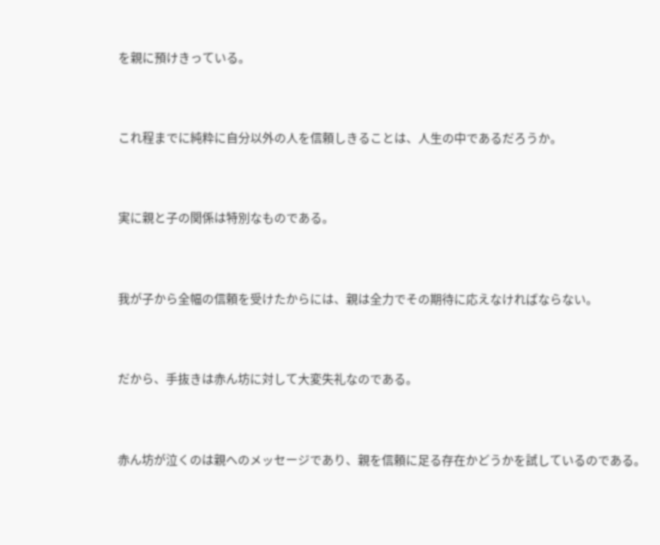を親に預けきっている。


これ程までに純粋に自分以外の人を信頼しきることは、人生の中であるだろうか。


実に親と子の関係は特別なものである。


我が子から全幅の信頼を受けたからには、親は全力でその期待に応えなければならない。


だから、手抜きは赤ん坊に対して大変失礼なのである。


赤ん坊が泣くのは親へのメッセージであり、親を信頼に足る存在かどうかを試しているのである。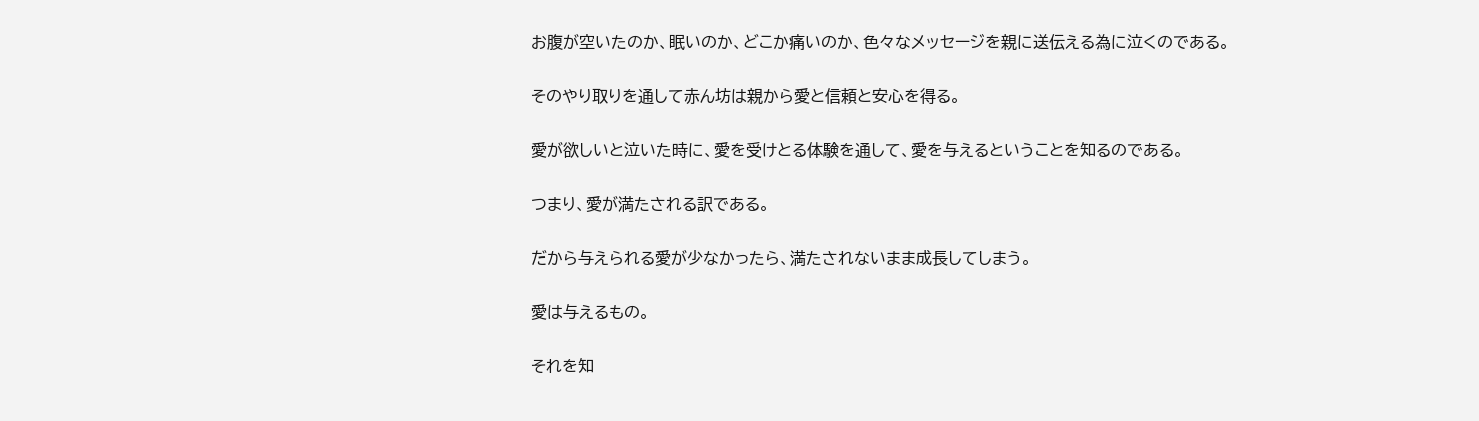お腹が空いたのか、眠いのか、どこか痛いのか、色々なメッセージを親に送伝える為に泣くのである。


そのやり取りを通して赤ん坊は親から愛と信頼と安心を得る。


愛が欲しいと泣いた時に、愛を受けとる体験を通して、愛を与えるということを知るのである。


つまり、愛が満たされる訳である。


だから与えられる愛が少なかったら、満たされないまま成長してしまう。


愛は与えるもの。


それを知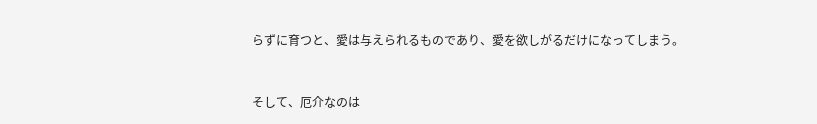らずに育つと、愛は与えられるものであり、愛を欲しがるだけになってしまう。


そして、厄介なのは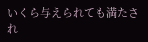いくら与えられても満たされ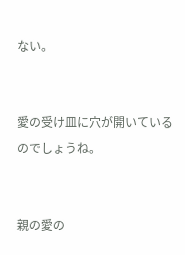ない。


愛の受け皿に穴が開いているのでしょうね。


親の愛の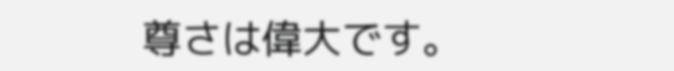尊さは偉大です。